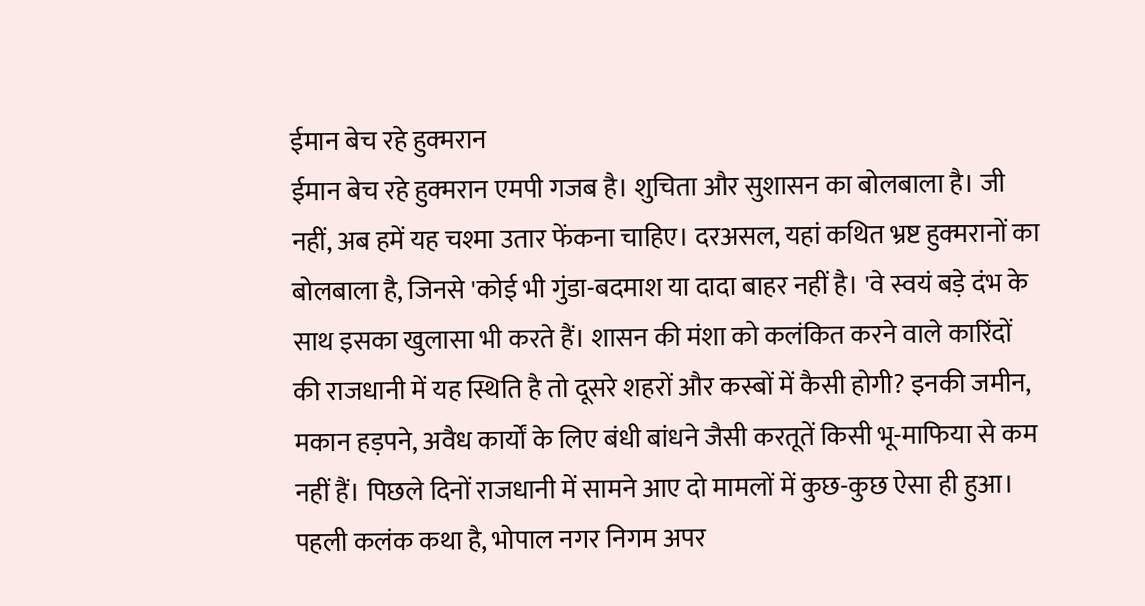ईमान बेच रहे हुक्मरान
ईमान बेच रहे हुक्मरान एमपी गजब है। शुचिता और सुशासन का बोलबाला है। जी नहीं, अब हमें यह चश्मा उतार फेंकना चाहिए। दरअसल, यहां कथित भ्रष्ट हुक्मरानों का बोलबाला है, जिनसे 'कोई भी गुंडा-बदमाश या दादा बाहर नहीं है। 'वे स्वयं बड़े दंभ के साथ इसका खुलासा भी करते हैं। शासन की मंशा को कलंकित करने वाले कारिंदों की राजधानी में यह स्थिति है तो दूसरे शहरों और कस्बों में कैसी होगी? इनकी जमीन, मकान हड़पने, अवैध कार्यों के लिए बंधी बांधने जैसी करतूतें किसी भू-माफिया से कम नहीं हैं। पिछले दिनों राजधानी में सामने आए दो मामलों में कुछ-कुछ ऐसा ही हुआ। पहली कलंक कथा है, भोपाल नगर निगम अपर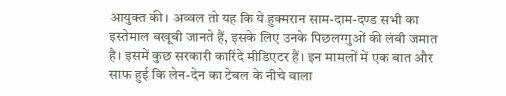आयुक्त की। अव्वल तो यह कि ये हुक्मरान साम-दाम-दण्ड सभी का इस्तेमाल बखूबी जानते हैं, इसके लिए उनके पिछलग्गुओं की लंबी जमात है। इसमें कुछ सरकारी कारिंदे मीडिएटर हैं। इन मामलों में एक बात और साफ हुई कि लेन-देन का टेबल के नीचे वाला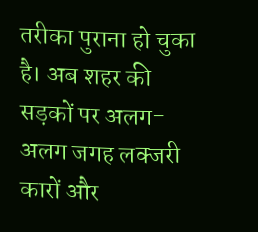तरीका पुराना हो चुका है। अब शहर की सड़कों पर अलग-अलग जगह लक्जरी कारों और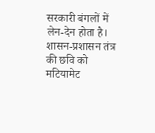सरकारी बंगलों में लेन-देन होता है। शासन-प्रशासन तंत्र की छवि को मटियामेट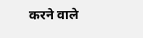करने वाले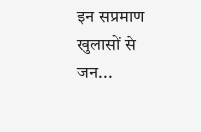इन सप्रमाण खुलासों से जन...